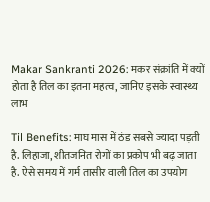Makar Sankranti 2026: मकर संक्रांति में क्यों होता है तिल का इतना महत्व, जानिए इसके स्वास्थ्य लाभ

Til Benefits: माघ मास में ठंड सबसे ज्यादा पड़ती है. लिहाजा, शीतजनित रोगों का प्रकोप भी बढ़ जाता है. ऐसे समय में गर्म तासीर वाली तिल का उपयोग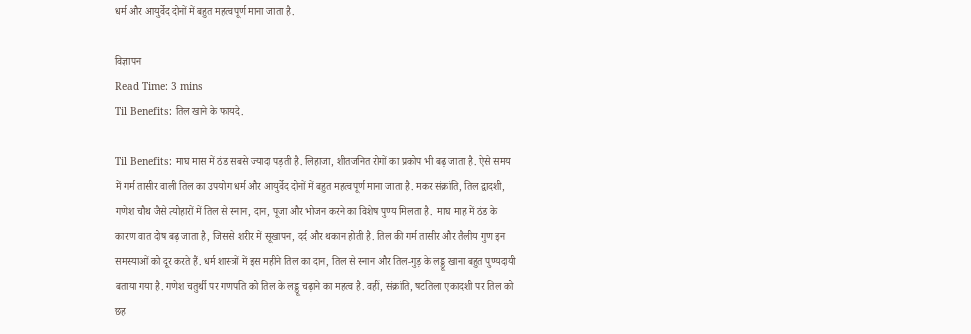धर्म और आयुर्वेद दोनों में बहुत महत्वपूर्ण माना जाता है.

विज्ञापन
Read Time: 3 mins
Til Benefits: तिल खाने के फायदे.

Til Benefits: माघ मास में ठंड सबसे ज्यादा पड़ती है. लिहाजा, शीतजनित रोगों का प्रकोप भी बढ़ जाता है. ऐसे समय में गर्म तासीर वाली तिल का उपयोग धर्म और आयुर्वेद दोनों में बहुत महत्वपूर्ण माना जाता है. मकर संक्रांति, तिल द्वादशी, गणेश चौथ जैसे त्योहारों में तिल से स्नान, दान, पूजा और भोजन करने का विशेष पुण्य मिलता है.  माघ माह में ठंड के कारण वात दोष बढ़ जाता है, जिससे शरीर में सूखापन, दर्द और थकान होती है. तिल की गर्म तासीर और तैलीय गुण इन समस्याओं को दूर करते हैं. धर्म शास्त्रों में इस महीने तिल का दान, तिल से स्नान और तिल-गुड़ के लड्डू खाना बहुत पुण्यदायी बताया गया है. गणेश चतुर्थी पर गणपति को तिल के लड्डू चढ़ाने का महत्व है. वहीं, संक्रांति, षटतिला एकादशी पर तिल को छह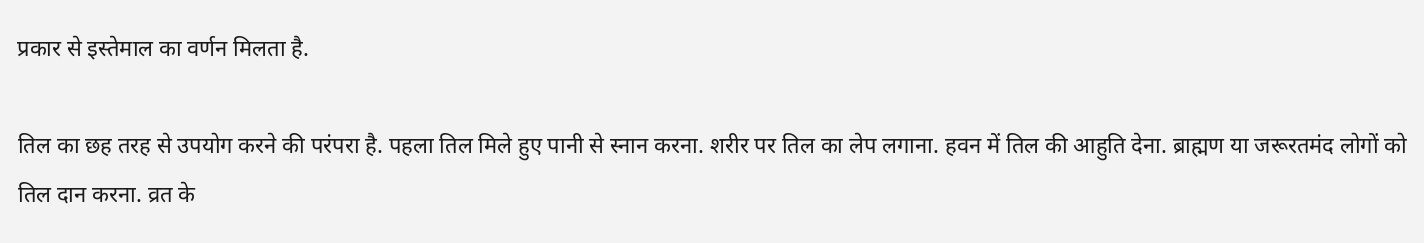प्रकार से इस्तेमाल का वर्णन मिलता है.

तिल का छह तरह से उपयोग करने की परंपरा है. पहला तिल मिले हुए पानी से स्नान करना. शरीर पर तिल का लेप लगाना. हवन में तिल की आहुति देना. ब्राह्मण या जरूरतमंद लोगों को तिल दान करना. व्रत के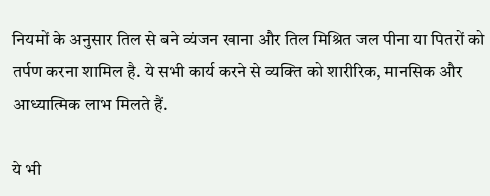नियमों के अनुसार तिल से बने व्यंजन खाना और तिल मिश्रित जल पीना या पितरों को तर्पण करना शामिल है. ये सभी कार्य करने से व्यक्ति को शारीरिक, मानसिक और आध्यात्मिक लाभ मिलते हैं.

ये भी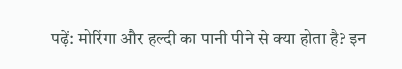पढ़ें: मोरिंगा और हल्दी का पानी पीने से क्या होता है? इन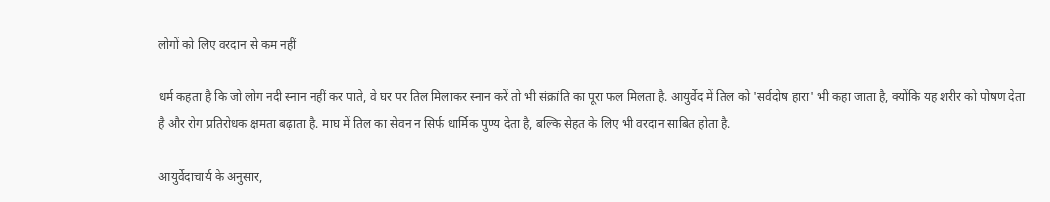लोगों को लिए वरदान से कम नहीं

धर्म कहता है कि जो लोग नदी स्नान नहीं कर पाते, वे घर पर तिल मिलाकर स्नान करें तो भी संक्रांति का पूरा फल मिलता है. आयुर्वेद में तिल को 'सर्वदोष हारा' भी कहा जाता है, क्योंकि यह शरीर को पोषण देता है और रोग प्रतिरोधक क्षमता बढ़ाता है. माघ में तिल का सेवन न सिर्फ धार्मिक पुण्य देता है, बल्कि सेहत के लिए भी वरदान साबित होता है.

आयुर्वेदाचार्य के अनुसार,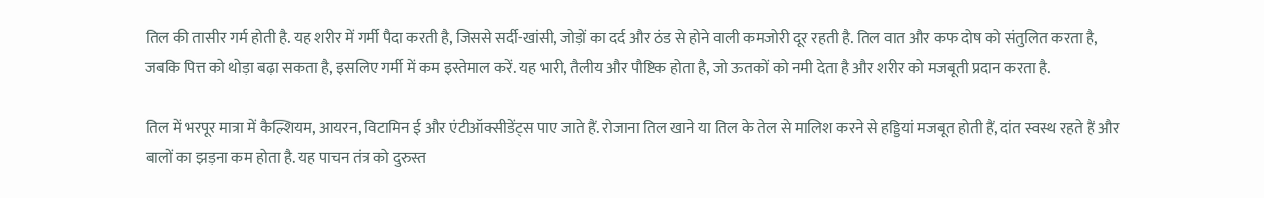तिल की तासीर गर्म होती है. यह शरीर में गर्मी पैदा करती है, जिससे सर्दी-खांसी, जोड़ों का दर्द और ठंड से होने वाली कमजोरी दूर रहती है. तिल वात और कफ दोष को संतुलित करता है, जबकि पित्त को थोड़ा बढ़ा सकता है, इसलिए गर्मी में कम इस्तेमाल करें. यह भारी, तैलीय और पौष्टिक होता है, जो ऊतकों को नमी देता है और शरीर को मजबूती प्रदान करता है.

तिल में भरपूर मात्रा में कैल्शियम, आयरन, विटामिन ई और एंटीऑक्सीडेंट्स पाए जाते हैं. रोजाना तिल खाने या तिल के तेल से मालिश करने से हड्डियां मजबूत होती हैं, दांत स्वस्थ रहते हैं और बालों का झड़ना कम होता है. यह पाचन तंत्र को दुरुस्त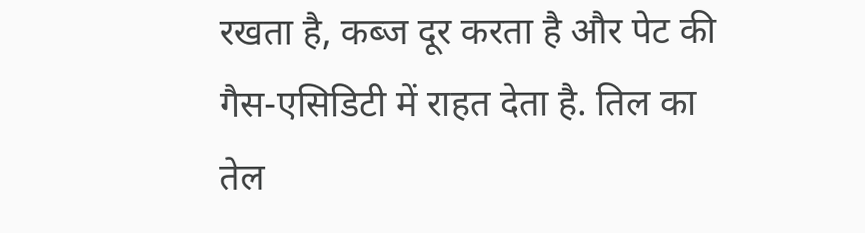रखता है, कब्ज दूर करता है और पेट की गैस-एसिडिटी में राहत देता है. तिल का तेल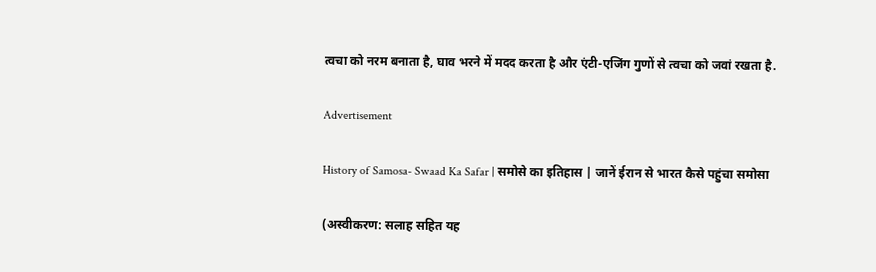त्वचा को नरम बनाता है, घाव भरने में मदद करता है और एंटी-एजिंग गुणों से त्वचा को जवां रखता है.

Advertisement

History of Samosa- Swaad Ka Safar | समोसे का इतिहास | जानें ईरान से भारत कैसे पहुंचा समोसा

(अस्वीकरण: सलाह सहित यह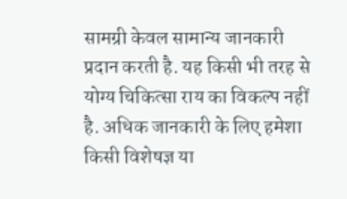सामग्री केवल सामान्य जानकारी प्रदान करती है. यह किसी भी तरह से योग्य चिकित्सा राय का विकल्प नहीं है. अधिक जानकारी के लिए हमेशा किसी विशेषज्ञ या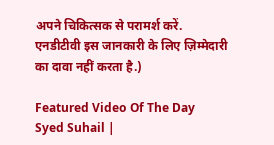अपने चिकित्सक से परामर्श करें. एनडीटीवी इस जानकारी के लिए ज़िम्मेदारी का दावा नहीं करता है.)

Featured Video Of The Day
Syed Suhail |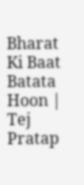Bharat Ki Baat Batata Hoon | Tej Pratap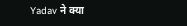Yadav ने क्या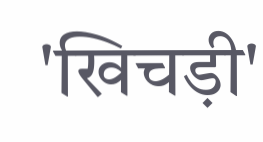'खिचड़ी'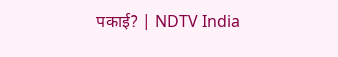पकाई? | NDTV India